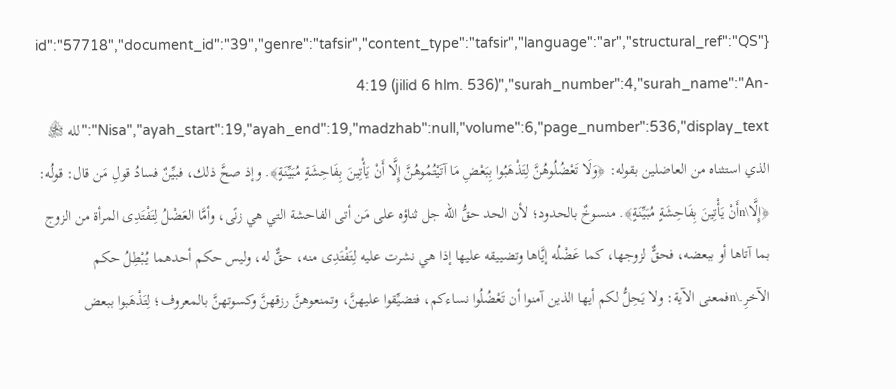{"id":"57718","document_id":"39","genre":"tafsir","content_type":"tafsir","language":"ar","structural_ref":"QS 4:19 (jilid 6 hlm. 536)","surah_number":4,"surah_name":"An-Nisa","ayah_start":19,"ayah_end":19,"madzhab":null,"volume":6,"page_number":536,"display_text":"لله ﵎ الذي استثناه من العاضلين بقوله: ﴿وَلَا تَعْضُلُوهُنَّ لِتَذْهَبُوا بِبَعْضِ مَا آتَيْتُمُوهُنَّ إِلَّا أَنْ يَأْتِينَ بِفَاحِشَةٍ مُبَيِّنَةٍ﴾. وإذ صحَّ ذلك، فبيِّنٌ فسادُ قولِ مَن قال: قولُه: ﴿إِلَّا\nأَنْ يَأْتِينَ بِفَاحِشَةٍ مُبَيِّنَةٍ﴾. منسوخٌ بالحدود؛ لأن الحد حقُّ الله جل ثناؤه على مَن أتى الفاحشة التي هي زنًى، وأمَّا العَضْلُ لِتَفْتَدِى المرأة من الزوج بما آتاها أو ببعضه، فحقٌّ لزوجها، كما عَضْلُه إيَّاها وتضييقه عليها إذا هي نشرت عليه لِتَفْتَدِى منه، حقٌّ له، وليس حكم أحدهما يُبْطِلُ حكم الآخرِ.\nفمعنى الآية: ولا يَحِلُّ لكم أيها الذين آمنوا أن تَعْضُلُوا نساءكم، فتضيِّقوا عليهنَّ، وتمنعوهنَّ رزقهنَّ وكسوتهنَّ بالمعروف؛ لِتَذْهَبوا ببعض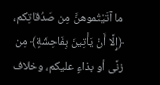ما آتَيْتُموهنَّ مِن صَدُقاتِكم، ﴿إِلَّا أَنْ يَأْتِينَ بِفَاحِشَةٍ﴾ مِن زنًى أو بذاءٍ عليكم، وخلاف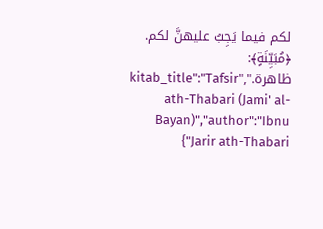لكم فيما يَجِبُ عليهنَّ لكم. ﴿مُبَيِّنَةٍ﴾: ظاهرة.","kitab_title":"Tafsir ath-Thabari (Jami' al-Bayan)","author":"Ibnu Jarir ath-Thabari"}